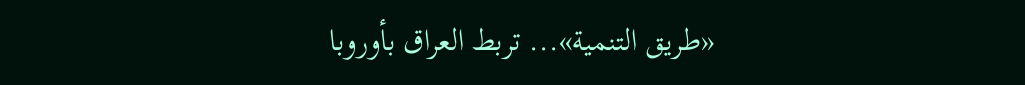«طريق التنمية»... تربط العراق بأوروبا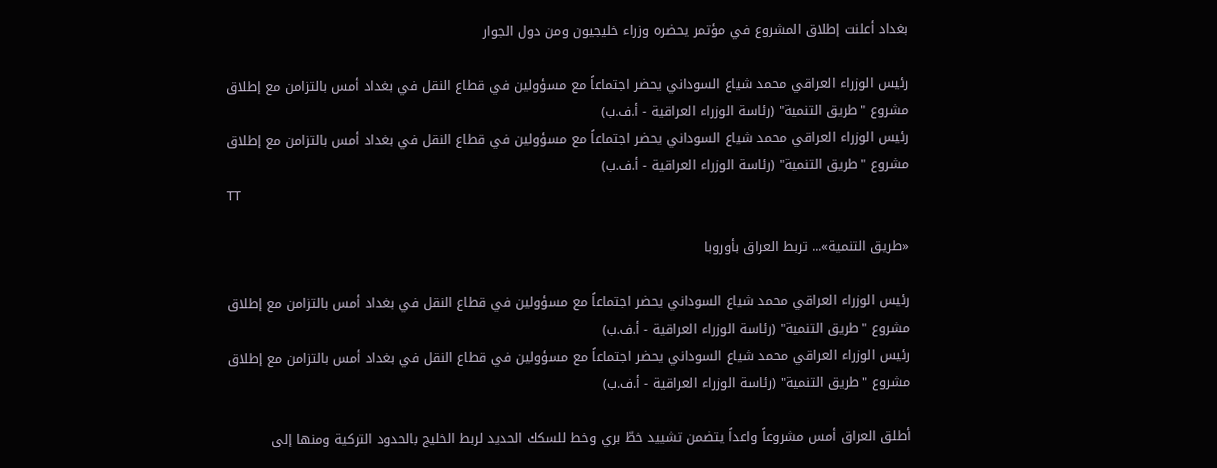بغداد أعلنت إطلاق المشروع في مؤتمر يحضره وزراء خليجيون ومن دول الجوار

رئيس الوزراء العراقي محمد شياع السوداني يحضر اجتماعاً مع مسؤولين في قطاع النقل في بغداد أمس بالتزامن مع إطلاق مشروع "طريق التنمية" (رئاسة الوزراء العراقية - أ.ف.ب)
رئيس الوزراء العراقي محمد شياع السوداني يحضر اجتماعاً مع مسؤولين في قطاع النقل في بغداد أمس بالتزامن مع إطلاق مشروع "طريق التنمية" (رئاسة الوزراء العراقية - أ.ف.ب)
TT

«طريق التنمية»... تربط العراق بأوروبا

رئيس الوزراء العراقي محمد شياع السوداني يحضر اجتماعاً مع مسؤولين في قطاع النقل في بغداد أمس بالتزامن مع إطلاق مشروع "طريق التنمية" (رئاسة الوزراء العراقية - أ.ف.ب)
رئيس الوزراء العراقي محمد شياع السوداني يحضر اجتماعاً مع مسؤولين في قطاع النقل في بغداد أمس بالتزامن مع إطلاق مشروع "طريق التنمية" (رئاسة الوزراء العراقية - أ.ف.ب)

أطلق العراق أمس مشروعاً واعداً يتضمن تشييد خطّ بري وخط للسكك الحديد لربط الخليج بالحدود التركية ومنها إلى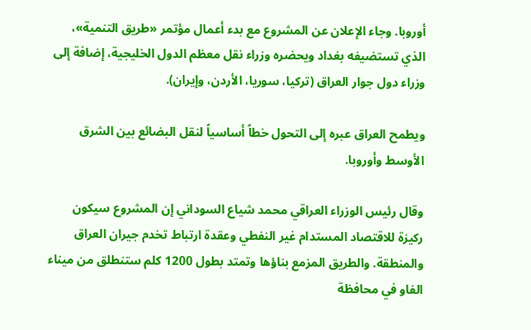أوروبا. وجاء الإعلان عن المشروع مع بدء أعمال مؤتمر «طريق التنمية»، الذي تستضيفه بغداد ويحضره وزراء نقل معظم الدول الخليجية، إضافة إلى وزراء دول جوار العراق (تركيا، سوريا، الأردن، وإيران).

ويطمح العراق عبره إلى التحول خطاً أساسياً لنقل البضائع بين الشرق الأوسط وأوروبا.

وقال رئيس الوزراء العراقي محمد شياع السوداني إن المشروع سيكون ركيزة للاقتصاد المستدام غير النفطي وعقدة ارتباط تخدم جيران العراق والمنطقة. والطريق المزمع بناؤها وتمتد بطول 1200 كلم ستنطلق من ميناء الفاو في محافظة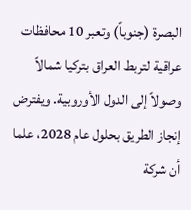البصرة (جنوباً) وتعبر 10 محافظات عراقية لتربط العراق بتركيا شمالاً وصولاً إلى الدول الأوروبية. ويفترض إنجاز الطريق بحلول عام 2028، علما أن شركة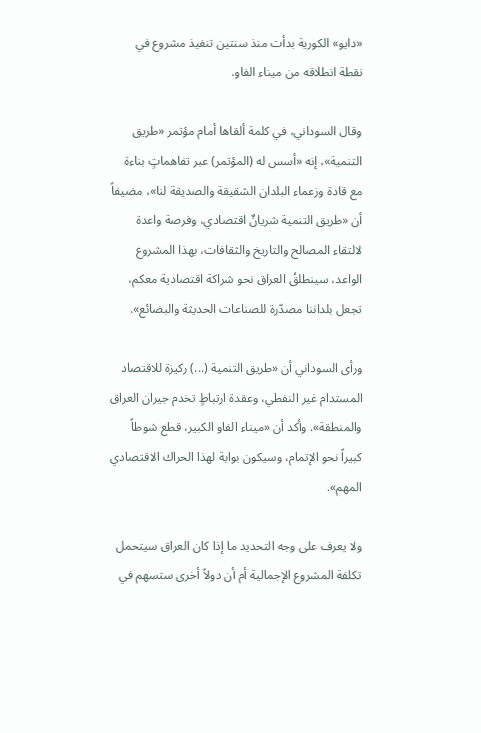«دايو» الكورية بدأت منذ سنتين تنفيذ مشروع في نقطة انطلاقه من ميناء الفاو.

وقال السوداني، في كلمة ألقاها أمام مؤتمر «طريق التنمية»، إنه «أسس له (المؤتمر) عبر تفاهماتٍ بناءة مع قادة وزعماء البلدان الشقيقة والصديقة لنا»، مضيفاً أن «طريق التنمية شريانٌ اقتصادي، وفرصة واعدة لالتقاء المصالح والتاريخ والثقافات، بهذا المشروع الواعد، سينطلقُ العراق نحو شراكة اقتصادية معكم، تجعل بلداننا مصدّرة للصناعات الحديثة والبضائع».

ورأى السوداني أن «طريق التنمية (...) ركيزة للاقتصاد المستدام غير النفطي، وعقدة ارتباطٍ تخدم جيران العراق والمنطقة». وأكد أن «ميناء الفاو الكبير، قطع شوطاً كبيراً نحو الإتمام، وسيكون بوابة لهذا الحراك الاقتصادي المهم».

ولا يعرف على وجه التحديد ما إذا كان العراق سيتحمل تكلفة المشروع الإجمالية أم أن دولاً أخرى ستسهم في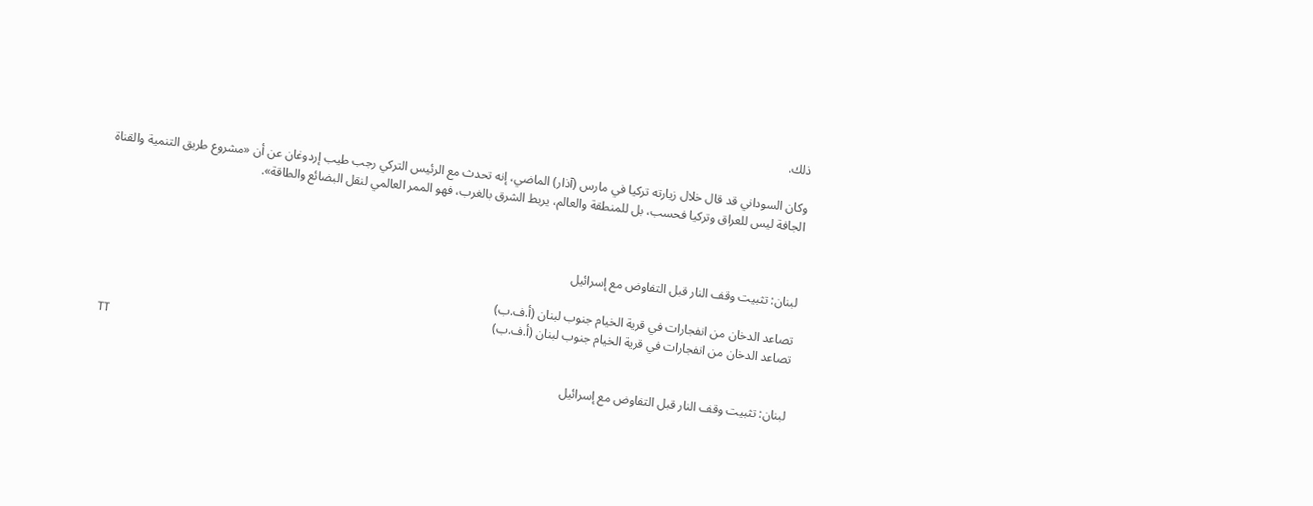ذلك.

وكان السوداني قد قال خلال زيارته تركيا في مارس (آذار) الماضي، إنه تحدث مع الرئيس التركي رجب طيب إردوغان عن أن «مشروع طريق التنمية والقناة الجافة ليس للعراق وتركيا فحسب، بل للمنطقة والعالم، يربط الشرق بالغرب، فهو الممر العالمي لنقل البضائع والطاقة».



لبنان: تثبيت وقف النار قبل التفاوض مع إسرائيل

تصاعد الدخان من انفجارات في قرية الخيام جنوب لبنان (أ.ف.ب)
تصاعد الدخان من انفجارات في قرية الخيام جنوب لبنان (أ.ف.ب)
TT

لبنان: تثبيت وقف النار قبل التفاوض مع إسرائيل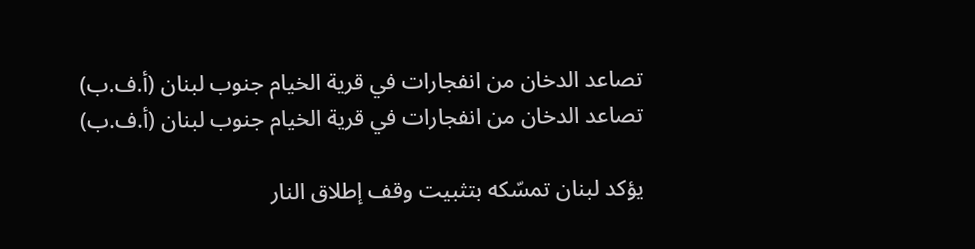تصاعد الدخان من انفجارات في قرية الخيام جنوب لبنان (أ.ف.ب)
تصاعد الدخان من انفجارات في قرية الخيام جنوب لبنان (أ.ف.ب)

يؤكد لبنان تمسّكه بتثبيت وقف إطلاق النار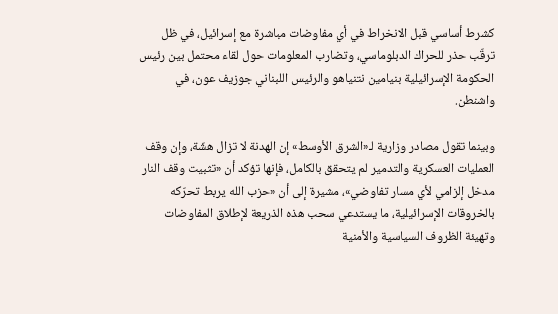كشرط أساسي قبل الانخراط في أي مفاوضات مباشرة مع إسرائيل، في ظل ترقّب حذر للحراك الدبلوماسي، وتضارب المعلومات حول لقاء محتمل بين رئيس الحكومة الإسرائيلية بنيامين نتنياهو والرئيس اللبناني جوزيف عون، في واشنطن.

وبينما تقول مصادر وزارية لـ«الشرق الأوسط» إن الهدنة لا تزال هشّة، وإن وقف العمليات العسكرية والتدمير لم يتحقق بالكامل، فإنها تؤكد أن «تثبيت وقف النار مدخل إلزامي لأي مسار تفاوضي»، مشيرة إلى أن «حزب الله يربط تحرّكه بالخروقات الإسرائيلية، ما يستدعي سحب هذه الذريعة لإطلاق المفاوضات وتهيئة الظروف السياسية والأمنية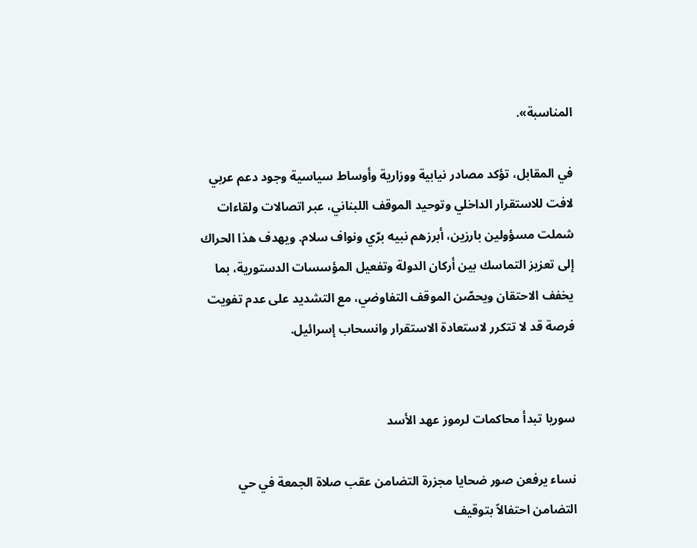المناسبة».

في المقابل، تؤكد مصادر نيابية ووزارية وأوساط سياسية وجود دعم عربي لافت للاستقرار الداخلي وتوحيد الموقف اللبناني، عبر اتصالات ولقاءات شملت مسؤولين بارزين، أبرزهم نبيه برّي ونواف سلام. ويهدف هذا الحراك إلى تعزيز التماسك بين أركان الدولة وتفعيل المؤسسات الدستورية، بما يخفف الاحتقان ويحصّن الموقف التفاوضي، مع التشديد على عدم تفويت فرصة قد لا تتكرر لاستعادة الاستقرار وانسحاب إسرائيل.


سوريا تبدأ محاكمات لرموز عهد الأسد

نساء يرفعن صور ضحايا مجزرة التضامن عقب صلاة الجمعة في حي التضامن احتفالاً بتوقيف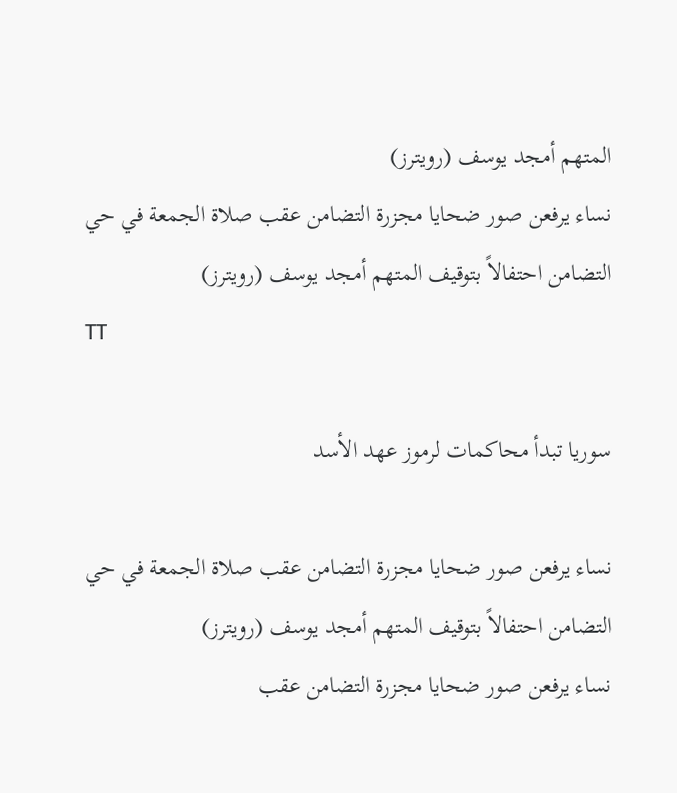المتهم أمجد يوسف (رويترز)
نساء يرفعن صور ضحايا مجزرة التضامن عقب صلاة الجمعة في حي التضامن احتفالاً بتوقيف المتهم أمجد يوسف (رويترز)
TT

سوريا تبدأ محاكمات لرموز عهد الأسد

نساء يرفعن صور ضحايا مجزرة التضامن عقب صلاة الجمعة في حي التضامن احتفالاً بتوقيف المتهم أمجد يوسف (رويترز)
نساء يرفعن صور ضحايا مجزرة التضامن عقب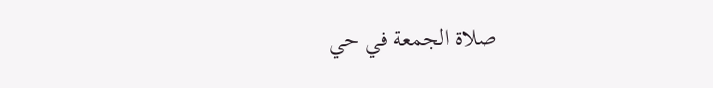صلاة الجمعة في حي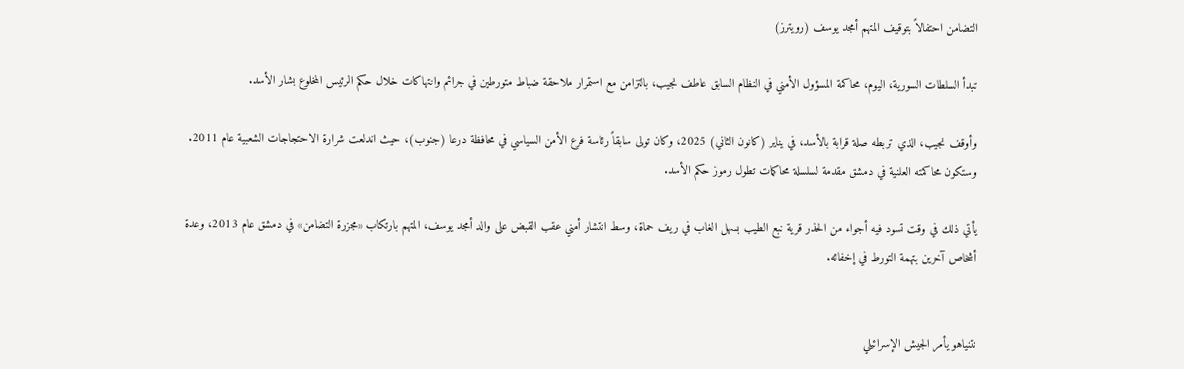التضامن احتفالاً بتوقيف المتهم أمجد يوسف (رويترز)

تبدأ السلطات السورية، اليوم، محاكمة المسؤول الأمني في النظام السابق عاطف نجيب، بالتزامن مع استمرار ملاحقة ضباط متورطين في جرائم وانتهاكات خلال حكم الرئيس المخلوع بشار الأسد.

وأوقف نجيب، الذي تربطه صلة قرابة بالأسد، في يناير (كانون الثاني) 2025، وكان تولى سابقاً رئاسة فرع الأمن السياسي في محافظة درعا (جنوب)، حيث اندلعت شرارة الاحتجاجات الشعبية عام 2011. وستكون محاكمته العلنية في دمشق مقدمة لسلسلة محاكمات تطول رموز حكم الأسد.

يأتي ذلك في وقت تسود فيه أجواء من الحذر قرية نبع الطيب بسهل الغاب في ريف حماة، وسط انتشار أمني عقب القبض على والد أمجد يوسف، المتهم بارتكاب «مجزرة التضامن» في دمشق عام 2013، وعدة أشخاص آخرين بتهمة التورط في إخفائه.


نتنياهو يأمر الجيش الإسرائيلي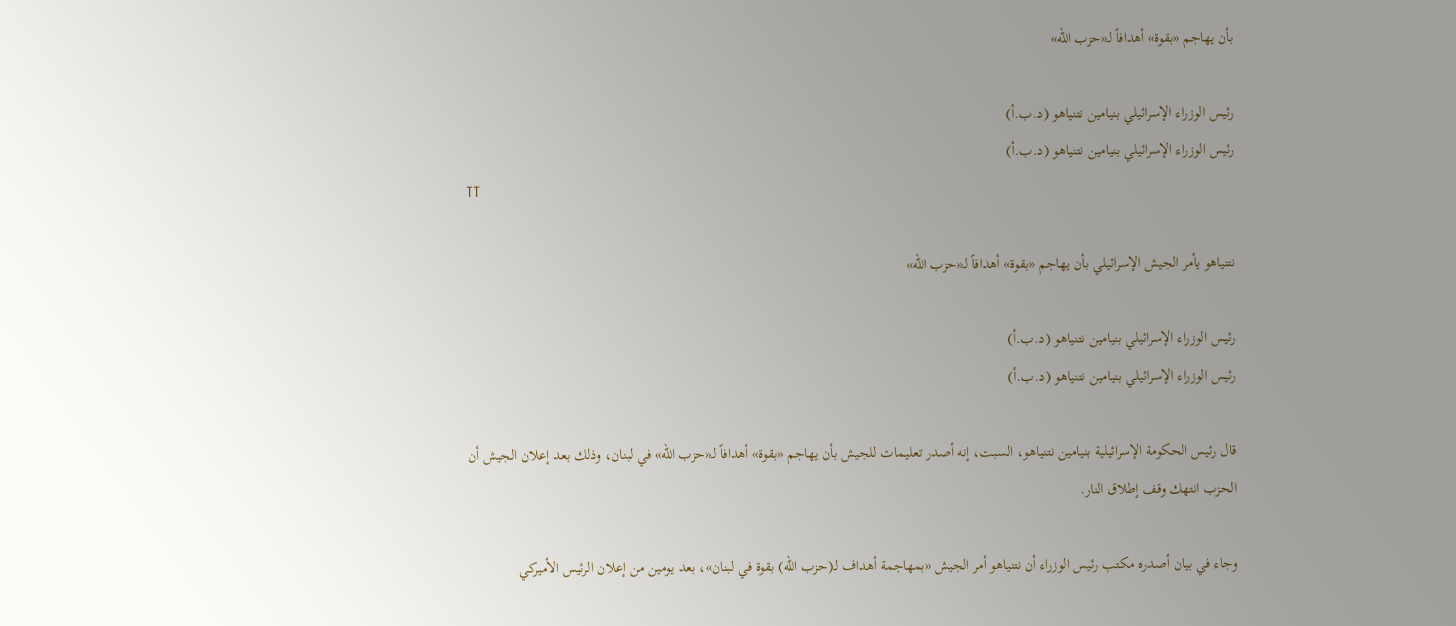بأن يهاجم «بقوة» أهدافاً لـ«حزب الله»

رئيس الوزراء الإسرائيلي بنيامين نتنياهو (د.ب.أ)
رئيس الوزراء الإسرائيلي بنيامين نتنياهو (د.ب.أ)
TT

نتنياهو يأمر الجيش الإسرائيلي بأن يهاجم «بقوة» أهدافاً لـ«حزب الله»

رئيس الوزراء الإسرائيلي بنيامين نتنياهو (د.ب.أ)
رئيس الوزراء الإسرائيلي بنيامين نتنياهو (د.ب.أ)

قال رئيس الحكومة الإسرائيلية بنيامين نتنياهو، السبت، إنه أصدر تعليمات للجيش بأن يهاجم «بقوة» أهدافاً لـ«حزب الله» في لبنان، وذلك بعد إعلان الجيش أن الحزب انتهك وقف إطلاق النار.

وجاء في بيان أصدره مكتب رئيس الوزراء أن نتنياهو أمر الجيش «بمهاجمة أهداف لـ(حزب الله) بقوة في لبنان»، بعد يومين من إعلان الرئيس الأميركي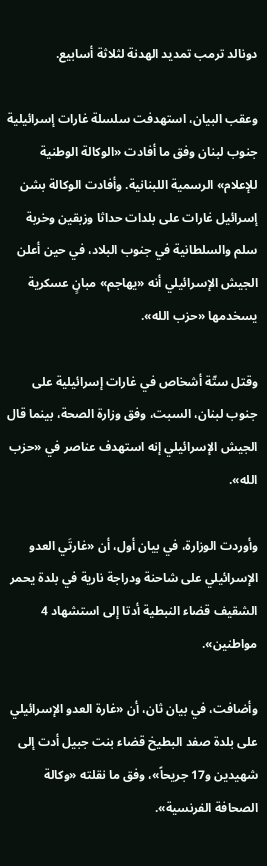دونالد ترمب تمديد الهدنة لثلاثة أسابيع.

وعقب البيان، استهدفت سلسلة غارات إسرائيلية جنوب لبنان وفق ما أفادت «الوكالة الوطنية للإعلام» الرسمية اللبنانية. وأفادت الوكالة بشن إسرائيل غارات على بلدات حداثا وزبقين وخربة سلم والسلطانية في جنوب البلاد، في حين أعلن الجيش الإسرائيلي أنه «يهاجم» مبانٍ عسكرية يسخدمها «حزب الله».

وقتل ستّة أشخاص في غارات إسرائيلية على جنوب لبنان، السبت، وفق وزارة الصحة، بينما قال الجيش الإسرائيلي إنه استهدف عناصر في «حزب الله».

وأوردت الوزارة، في بيان أول، أن «غارتَي العدو الإسرائيلي على شاحنة ودراجة نارية في بلدة يحمر الشقيف قضاء النبطية أدتا إلى استشهاد 4 مواطنين».

وأضافت، في بيان ثان، أن «غارة العدو الإسرائيلي على بلدة صفد البطيخ قضاء بنت جبيل أدت إلى شهيدين و17 جريحاً»، وفق ما نقلته «وكالة الصحافة الفرنسية».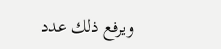ويرفع ذلك عدد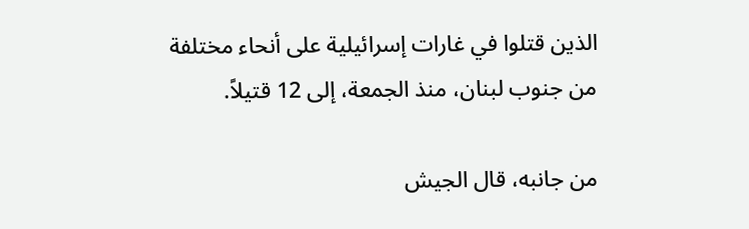الذين قتلوا في غارات إسرائيلية على أنحاء مختلفة من جنوب لبنان، منذ الجمعة، إلى 12 قتيلاً.

من جانبه، قال الجيش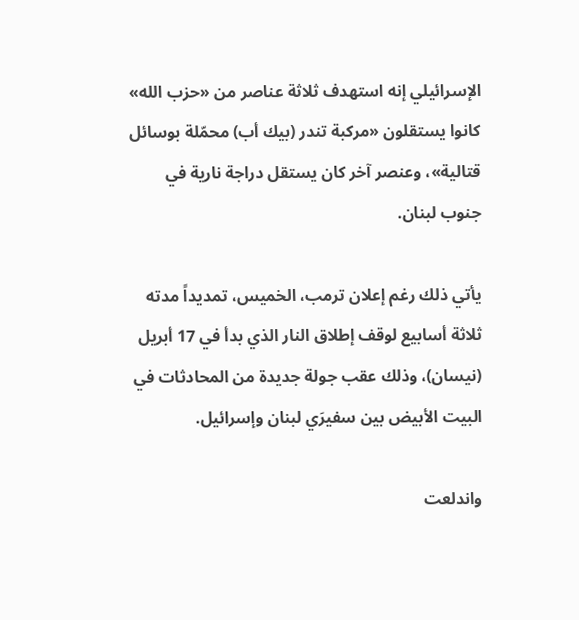الإسرائيلي إنه استهدف ثلاثة عناصر من «حزب الله» كانوا يستقلون «مركبة تندر (بيك أب) محمّلة بوسائل قتالية»، وعنصر آخر كان يستقل دراجة نارية في جنوب لبنان.

يأتي ذلك رغم إعلان ترمب، الخميس، تمديداً مدته ثلاثة أسابيع لوقف إطلاق النار الذي بدأ في 17 أبريل (نيسان)، وذلك عقب جولة جديدة من المحادثات في البيت الأبيض بين سفيرَي لبنان وإسرائيل.

واندلعت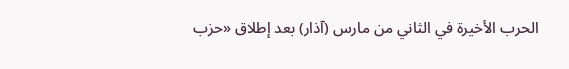الحرب الأخيرة في الثاني من مارس (آذار) بعد إطلاق «حزب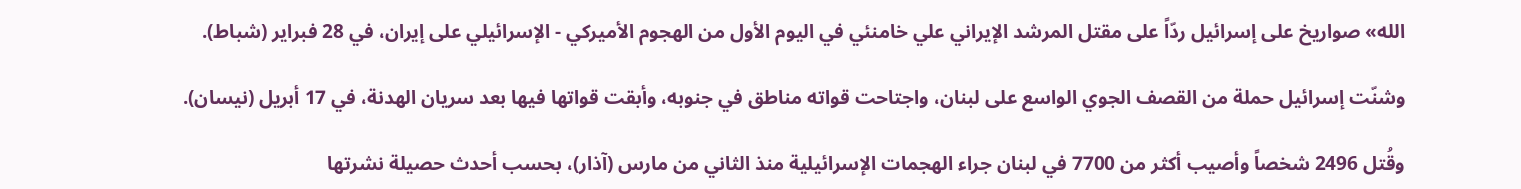الله» صواريخ على إسرائيل ردّاً على مقتل المرشد الإيراني علي خامنئي في اليوم الأول من الهجوم الأميركي - الإسرائيلي على إيران، في 28 فبراير (شباط).

وشنّت إسرائيل حملة من القصف الجوي الواسع على لبنان، واجتاحت قواته مناطق في جنوبه، وأبقت قواتها فيها بعد سريان الهدنة، في 17 أبريل (نيسان).

وقُتل 2496 شخصاً وأصيب أكثر من 7700 في لبنان جراء الهجمات الإسرائيلية منذ الثاني من مارس (آذار)، بحسب أحدث حصيلة نشرتها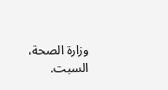وزارة الصحة، السبت.